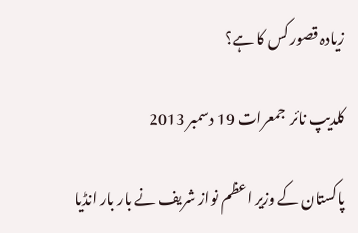زیادہ قصور کس کا ہے؟

کلدیپ نائر  جمعرات 19 دسمبر 2013

پاکستان کے وزیر اعظم نواز شریف نے بار بار انڈیا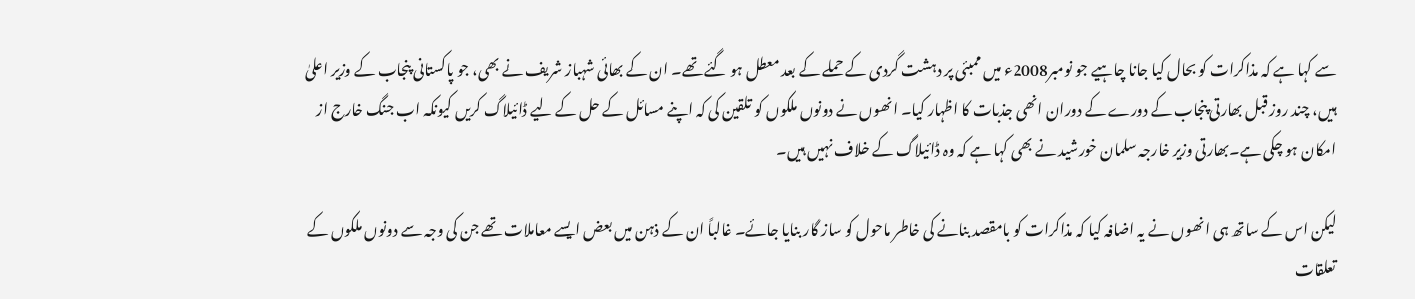سے کہا ہے کہ مذاکرات کو بحال کیا جانا چاہیے جو نومبر2008ء میں ممبئی پر دہشت گردی کے حملے کے بعد معطل ہو گئے تھے۔ ان کے بھائی شہباز شریف نے بھی، جو پاکستانی پنجاب کے وزیر اعلیٰ ہیں، چند روز قبل بھارتی پنجاب کے دورے کے دوران انھی جذبات کا اظہار کیا۔ انھوں نے دونوں ملکوں کو تلقین کی کہ اپنے مسائل کے حل کے لیے ڈائیلاگ کریں کیونکہ اب جنگ خارج از امکان ہو چکی ہے۔بھارتی وزیر خارجہ سلمان خورشید نے بھی کہا ہے کہ وہ ڈائیلاگ کے خلاف نہیں ہیں۔

لیکن اس کے ساتھ ہی انھوں نے یہ اضافہ کیا کہ مذاکرات کو بامقصد بنانے کی خاطر ماحول کو ساز گار بنایا جائے۔ غالباً ان کے ذہن میں بعض ایسے معاملات تھے جن کی وجہ سے دونوں ملکوں کے تعلقات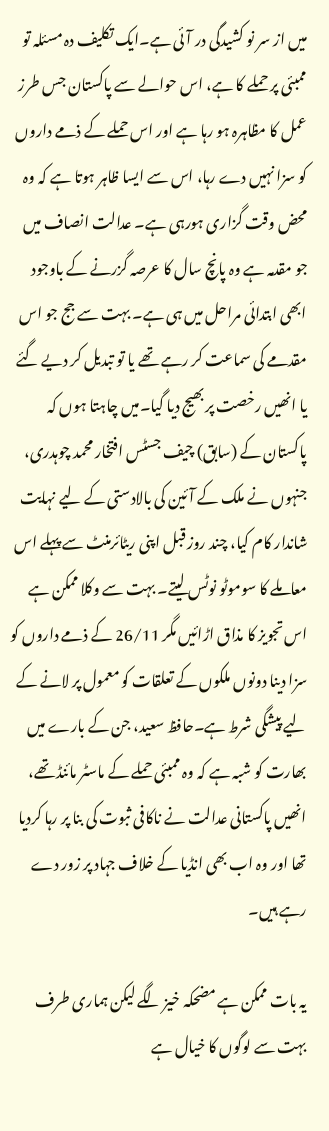میں از سر نو کشیدگی در آئی ہے۔ایک تکلیف دہ مسئلہ تو ممبئی پر حملے کا ہے، اس حوالے سے پاکستان جس طرز عمل کا مظاہرہ ہو رہا ہے اور اس حملے کے ذمے داروں کو سزا نہیں دے رہا، اس سے ایسا ظاہر ہوتا ہے کہ وہ محض وقت گزاری ہورہی ہے۔ عدالت انصاف میں جو مقدمہ ہے وہ پانچ سال کا عرصہ گزرنے کے باوجود ابھی ابتدائی مراحل میں ہی ہے۔ بہت سے جج جو اس مقدمے کی سماعت کر رہے تھے یا تو تبدیل کر دیے گئے یا انھیں رخصت پر بھیج دیا گیا۔میں چاہتا ہوں کہ پاکستان کے (سابق) چیف جسٹس افتخار محمد چوہدری، جنہوں نے ملک کے آئین کی بالادستی کے لیے نہایت شاندار کام کیا، چند روز قبل اپنی ریٹائرمنٹ سے پہلے اس معاملے کا سوموٹو نوٹس لیتے۔ بہت سے وکلا ممکن ہے اس تجویز کا مذاق اڑائیں مگر 26/11 کے ذمے داروں کو سزا دینا دونوں ملکوں کے تعلقات کو معمول پر لانے کے لیے پیشگی شرط ہے۔حافظ سعید، جن کے بارے میں بھارت کو شبہ ہے کہ وہ ممبئی حملے کے ماسٹر مائنڈ تھے، انھیں پاکستانی عدالت نے ناکافی ثبوت کی بنا پر رہا کردیا تھا اور وہ اب بھی انڈیا کے خلاف جہاد پر زور دے رہے ہیں۔

یہ بات ممکن ہے مضحکہ خیز لگے لیکن ہماری طرف بہت سے لوگوں کا خیال ہے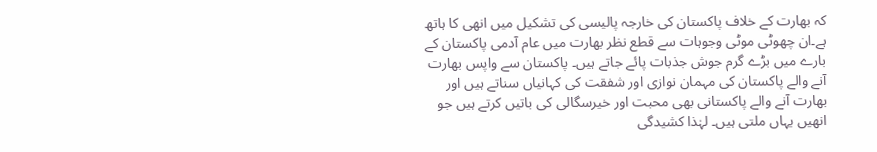کہ بھارت کے خلاف پاکستان کی خارجہ پالیسی کی تشکیل میں انھی کا ہاتھ ہے۔ان چھوٹی موٹی وجوہات سے قطع نظر بھارت میں عام آدمی پاکستان کے بارے میں بڑے گرم جوش جذبات پائے جاتے ہیں۔ پاکستان سے واپس بھارت آنے والے پاکستان کی مہمان نوازی اور شفقت کی کہانیاں سناتے ہیں اور بھارت آنے والے پاکستانی بھی محبت اور خیرسگالی کی باتیں کرتے ہیں جو انھیں یہاں ملتی ہیں۔ لہٰذا کشیدگی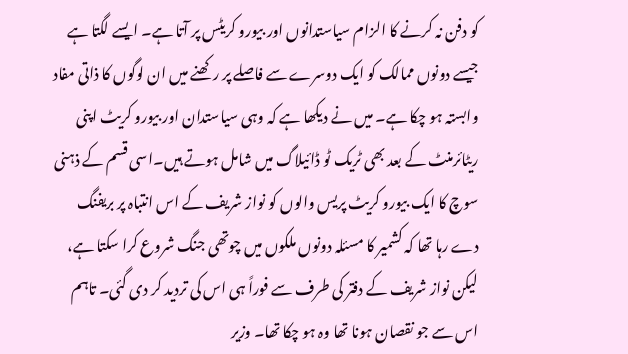کو دفن نہ کرنے کا الزام سیاستدانوں اور بیورو کریٹس پر آتا ہے۔ ایسے لگتا ہے جیسے دونوں ممالک کو ایک دوسرے سے فاصلے پر رکھنے میں ان لوگوں کا ذاتی مفاد وابستہ ہو چکا ہے۔ میں نے دیکھا ہے کہ وہی سیاستدان اور بیورو کریٹ اپنی ریٹائرمنٹ کے بعد بھی ٹریک ٹو ڈائیلاگ میں شامل ہوتے ہیں۔اسی قسم کے ذہنی سوچ کا ایک بیورو کریٹ پریس والوں کو نواز شریف کے اس انتباہ پر بریفنگ دے رہا تھا کہ کشمیر کا مسئلہ دونوں ملکوں میں چوتھی جنگ شروع کرا سکتا ہے، لیکن نواز شریف کے دفتر کی طرف سے فوراً ہی اس کی تردید کر دی گئی۔ تاہم اس سے جو نقصان ہونا تھا وہ ہو چکا تھا۔ وزیر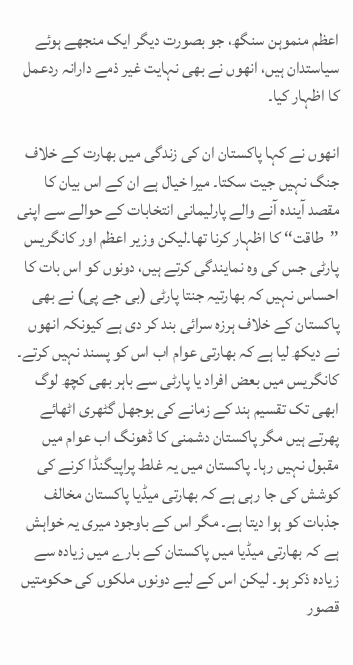اعظم منموہن سنگھ، جو بصورت دیگر ایک منجھے ہوئے سیاستدان ہیں، انھوں نے بھی نہایت غیر ذمے دارانہ ردعمل کا اظہار کیا۔

انھوں نے کہا پاکستان ان کی زندگی میں بھارت کے خلاف جنگ نہیں جیت سکتا۔ میرا خیال ہے ان کے اس بیان کا مقصد آیندہ آنے والے پارلیمانی انتخابات کے حوالے سے اپنی ’’طاقت‘‘ کا اظہار کرنا تھا۔لیکن وزیر اعظم اور کانگریس پارٹی جس کی وہ نمایندگی کرتے ہیں، دونوں کو اس بات کا احساس نہیں کہ بھارتیہ جنتا پارٹی (بی جے پی) نے بھی پاکستان کے خلاف ہرزہ سرائی بند کر دی ہے کیونکہ انھوں نے دیکھ لیا ہے کہ بھارتی عوام اب اس کو پسند نہیں کرتے۔ کانگریس میں بعض افراد یا پارٹی سے باہر بھی کچھ لوگ ابھی تک تقسیم ہند کے زمانے کی بوجھل گٹھری اٹھائے پھرتے ہیں مگر پاکستان دشمنی کا ڈھونگ اب عوام میں مقبول نہیں رہا۔ پاکستان میں یہ غلط پراپیگنڈا کرنے کی کوشش کی جا رہی ہے کہ بھارتی میڈیا پاکستان مخالف جذبات کو ہوا دیتا ہے۔ مگر اس کے باوجود میری یہ خواہش ہے کہ بھارتی میڈیا میں پاکستان کے بارے میں زیادہ سے زیادہ ذکر ہو۔ لیکن اس کے لیے دونوں ملکوں کی حکومتیں قصور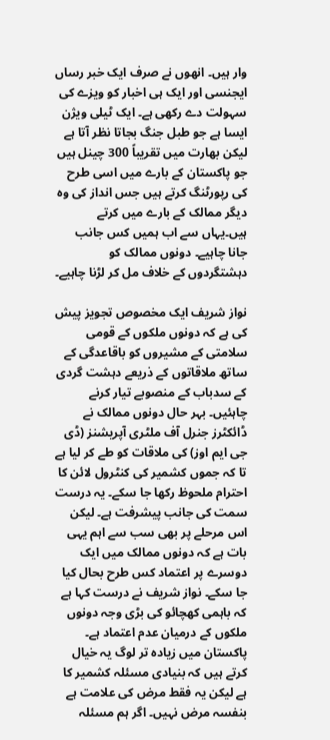وار ہیں۔ انھوں نے صرف ایک خبر رساں ایجنسی اور ایک ہی اخبار کو ویزے کی سہولت دے رکھی ہے۔ ایک ٹیلی ویژن ایسا ہے جو طبل جنگ بجاتا نظر آتا ہے لیکن بھارت میں تقریباً 300 چینل ہیں جو پاکستان کے بارے میں اسی طرح کی رپورٹنگ کرتے ہیں جس انداز کی وہ دیگر ممالک کے بارے میں کرتے ہیں۔یہاں سے اب ہمیں کس جانب جانا چاہیے۔ دونوں ممالک کو دہشتگردوں کے خلاف مل کر لڑنا چاہیے۔

نواز شریف ایک مخصوص تجویز پیش کی ہے کہ دونوں ملکوں کے قومی سلامتی کے مشیروں کو باقاعدگی کے ساتھ ملاقاتوں کے ذریعے دہشت گردی کے سدباب کے منصوبے تیار کرنے چاہئیں۔ بہر حال دونوں ممالک نے ڈائکٹرز جنرل آف ملٹری آپریشنز (ڈی جی ایم اوز) کی ملاقات کو طے کر لیا ہے تا کہ جموں کشمیر کی کنٹرول لائن کا احترام ملحوظ رکھا جا سکے۔ یہ درست سمت کی جانب پیشرفت ہے۔ لیکن اس مرحلے پر بھی سب سے اہم یہی بات ہے کہ دونوں ممالک میں ایک دوسرے پر اعتماد کس طرح بحال کیا جا سکے۔ نواز شریف نے درست کہا ہے کہ باہمی کھچائو کی بڑی وجہ دونوں ملکوں کے درمیان عدم اعتماد ہے۔ پاکستان میں زیادہ تر لوگ یہ خیال کرتے ہیں کہ بنیادی مسئلہ کشمیر کا ہے لیکن یہ فقط مرض کی علامت ہے بنفسہ مرض نہیں۔ اگر ہم مسئلہ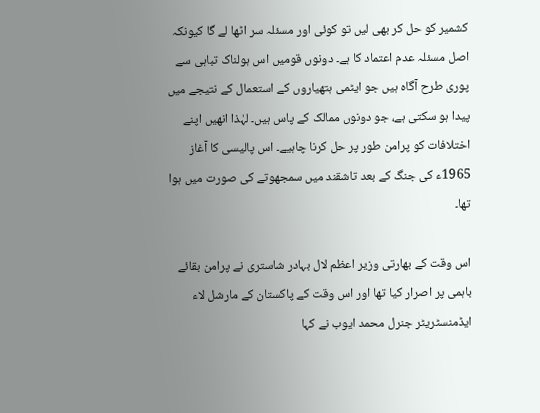کشمیر کو حل کر بھی لیں تو کوئی اور مسئلہ سر اٹھا لے گا کیونکہ اصل مسئلہ عدم اعتماد کا ہے۔ دونوں قومیں اس ہولناک تباہی سے پوری طرح آگاہ ہیں جو ایٹمی ہتھیاروں کے استعمال کے نتیجے میں پیدا ہو سکتی ہے، جو دونوں ممالک کے پاس ہیں۔ لہٰذا انھیں اپنے اختلافات کو پرامن طور پر حل کرنا چاہیے۔ اس پالیسی کا آغاز 1965ء کی جنگ کے بعد تاشقند میں سمجھوتے کی صورت میں ہوا تھا۔

اس وقت کے بھارتی وزیر اعظم لال بہادر شاستری نے پرامن بقائے باہمی پر اصرار کیا تھا اور اس وقت کے پاکستان کے مارشل لاء ایڈمنسٹریٹر جنرل محمد ایوب نے کہا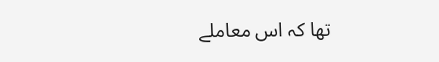تھا کہ اس معاملے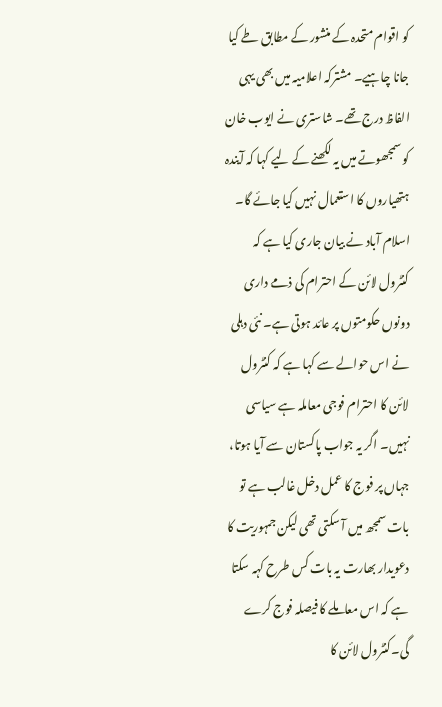کو اقوام متحدہ کے منشور کے مطابق طے کیا جانا چاہیے۔ مشترکہ اعلامیہ میں بھی یہی الفاظ درج تھے۔ شاستری نے ایوب خان کو سمجھوتے میں یہ لکھنے کے لیے کہا کہ آیندہ ہتھیاروں کا استعمال نہیں کیا جائے گا۔ اسلام آباد نے بیان جاری کیا ہے کہ کنٹرول لائن کے احترام کی ذمے داری دونوں حکومتوں پر عائد ہوتی ہے۔ نئی دہلی نے اس حوالے سے کہا ہے کہ کنٹرول لائن کا احترام فوجی معاملہ ہے سیاسی نہیں۔ اگر یہ جواب پاکستان سے آیا ہوتا، جہاں پر فوج کا عمل دخل غالب ہے تو بات سمجھ میں آ سکتی تھی لیکن جمہوریت کا دعویدار بھارت یہ بات کس طرح کہہ سکتا ہے کہ اس معاملے کا فیصلہ فوج کرے گی۔کنٹرول لائن کا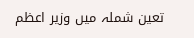تعین شملہ میں وزیر اعظم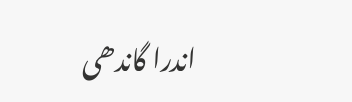اندرا گاندھی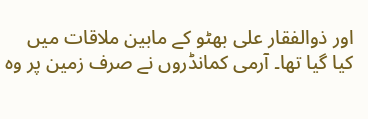اور ذوالفقار علی بھٹو کے مابین ملاقات میں کیا گیا تھا۔ آرمی کمانڈروں نے صرف زمین پر وہ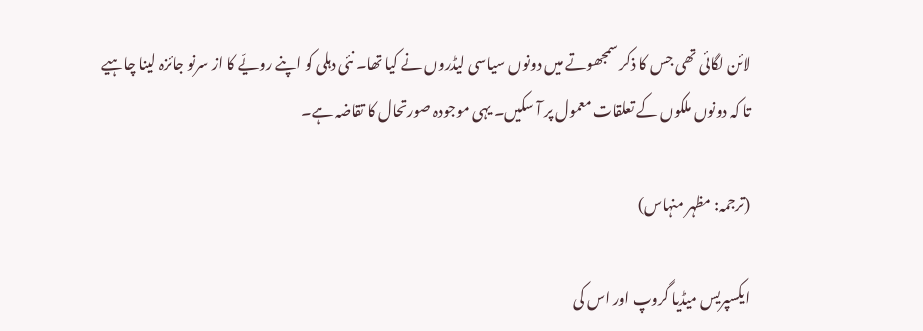لائن لگائی تھی جس کا ذکر سمجھوتے میں دونوں سیاسی لیڈروں نے کیا تھا۔ نئی دہلی کو اپنے رویّے کا از سرنو جائزہ لینا چاہیے تا کہ دونوں ملکوں کے تعلقات معمول پر آ سکیں۔ یہی موجودہ صورتحال کا تقاضہ ہے۔

(ترجمہ: مظہر منہاس)

ایکسپریس میڈیا گروپ اور اس کی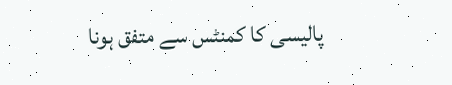پالیسی کا کمنٹس سے متفق ہونا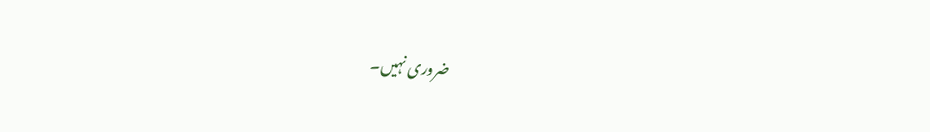ضروری نہیں۔